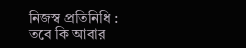নিজস্ব প্রতিনিধি :
তবে কি আবার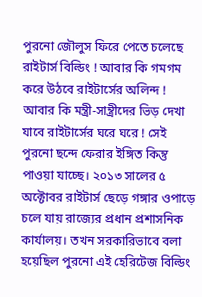পুরনো জৌলুস ফিরে পেতে চলেছে রাইটার্স বিল্ডিং ! আবার কি গমগম করে উঠবে রাইটার্সের অলিন্দ ! আবার কি মন্ত্রী-সান্ত্রীদের ভিড় দেখা যাবে রাইটার্সের ঘরে ঘরে ! সেই পুরনো ছন্দে ফেরার ইঙ্গিত কিন্তু পাওয়া যাচ্ছে। ২০১৩ সালের ৫ অক্টোবর রাইটার্স ছেড়ে গঙ্গার ওপাড়ে চলে যায় রাজ্যের প্রধান প্রশাসনিক কার্যালয়। তখন সরকারিভাবে বলা হয়েছিল পুরনো এই হেরিটেজ বিল্ডিং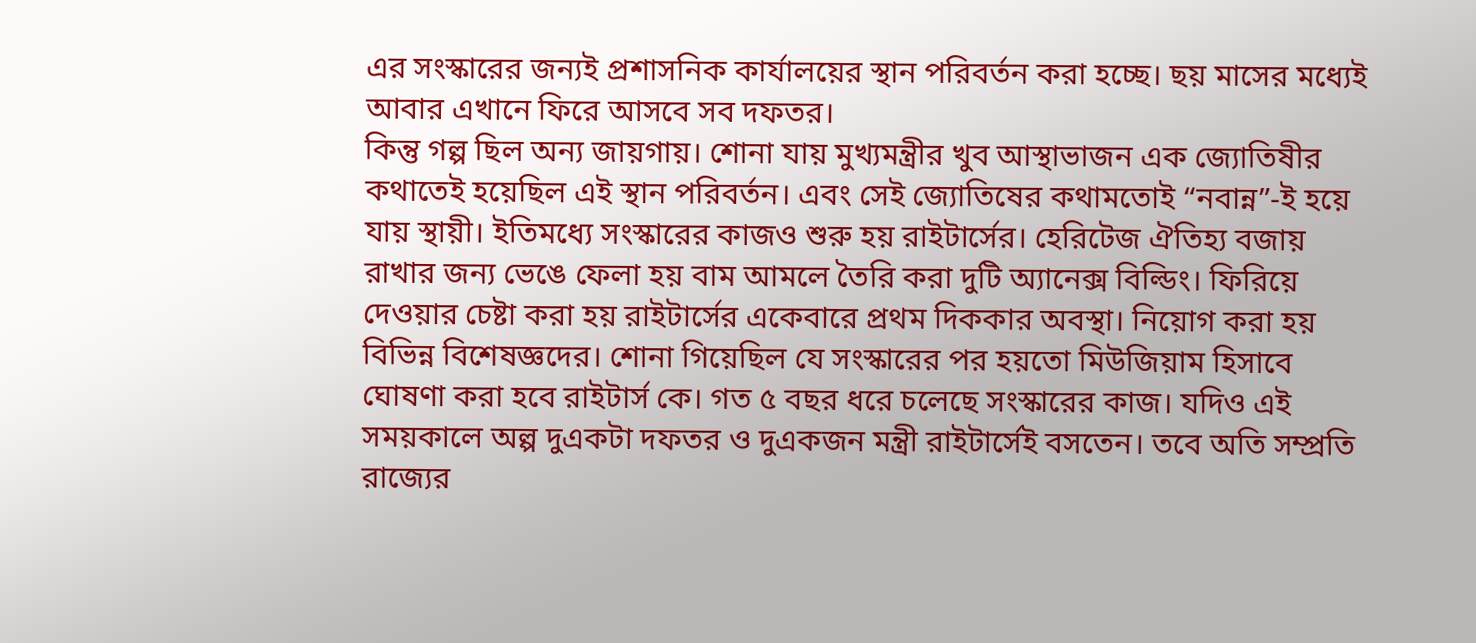এর সংস্কারের জন্যই প্রশাসনিক কার্যালয়ের স্থান পরিবর্তন করা হচ্ছে। ছয় মাসের মধ্যেই আবার এখানে ফিরে আসবে সব দফতর।
কিন্তু গল্প ছিল অন্য জায়গায়। শোনা যায় মুখ্যমন্ত্রীর খুব আস্থাভাজন এক জ্যোতিষীর কথাতেই হয়েছিল এই স্থান পরিবর্তন। এবং সেই জ্যোতিষের কথামতোই “নবান্ন”-ই হয়ে যায় স্থায়ী। ইতিমধ্যে সংস্কারের কাজও শুরু হয় রাইটার্সের। হেরিটেজ ঐতিহ্য বজায় রাখার জন্য ভেঙে ফেলা হয় বাম আমলে তৈরি করা দুটি অ্যানেক্স বিল্ডিং। ফিরিয়ে দেওয়ার চেষ্টা করা হয় রাইটার্সের একেবারে প্রথম দিককার অবস্থা। নিয়োগ করা হয় বিভিন্ন বিশেষজ্ঞদের। শোনা গিয়েছিল যে সংস্কারের পর হয়তো মিউজিয়াম হিসাবে ঘোষণা করা হবে রাইটার্স কে। গত ৫ বছর ধরে চলেছে সংস্কারের কাজ। যদিও এই সময়কালে অল্প দুএকটা দফতর ও দুএকজন মন্ত্রী রাইটার্সেই বসতেন। তবে অতি সম্প্রতি রাজ্যের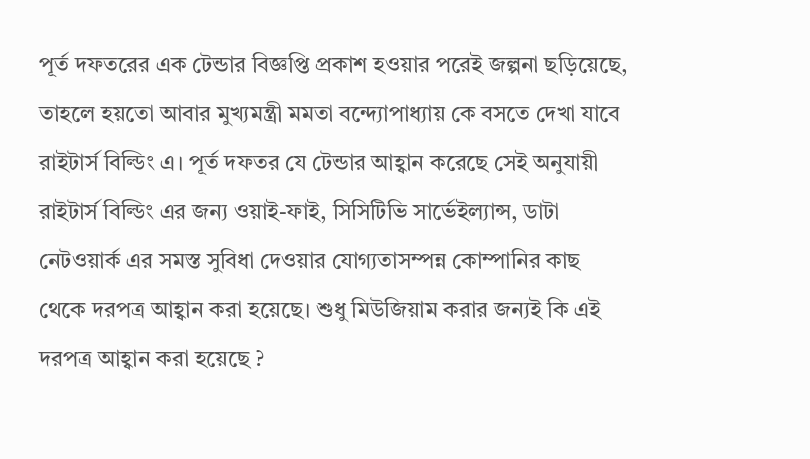পূর্ত দফতরের এক টেন্ডার বিজ্ঞপ্তি প্রকাশ হওয়ার পরেই জল্পনা ছড়িয়েছে, তাহলে হয়তো আবার মুখ্যমন্ত্রী মমতা বন্দ্যোপাধ্যায় কে বসতে দেখা যাবে রাইটার্স বিল্ডিং এ। পূর্ত দফতর যে টেন্ডার আহ্বান করেছে সেই অনুযায়ী রাইটার্স বিল্ডিং এর জন্য ওয়াই-ফাই, সিসিটিভি সার্ভেইল্যান্স, ডাটা নেটওয়ার্ক এর সমস্ত সুবিধা দেওয়ার যোগ্যতাসম্পন্ন কোম্পানির কাছ থেকে দরপত্র আহ্বান করা হয়েছে। শুধু মিউজিয়াম করার জন্যই কি এই দরপত্র আহ্বান করা হয়েছে ?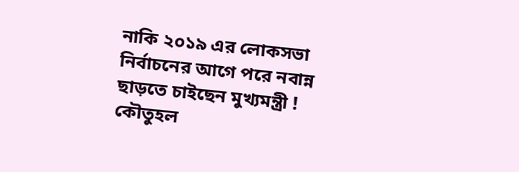নাকি ২০১৯ এর লোকসভা নির্বাচনের আগে পরে নবান্ন ছাড়তে চাইছেন মুখ্যমন্ত্রী ! কৌতুহল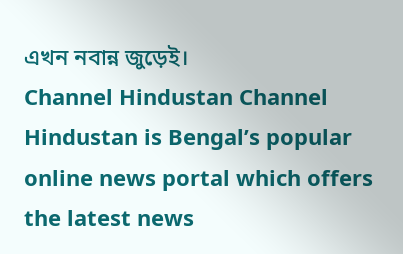এখন নবান্ন জুড়েই।
Channel Hindustan Channel Hindustan is Bengal’s popular online news portal which offers the latest news